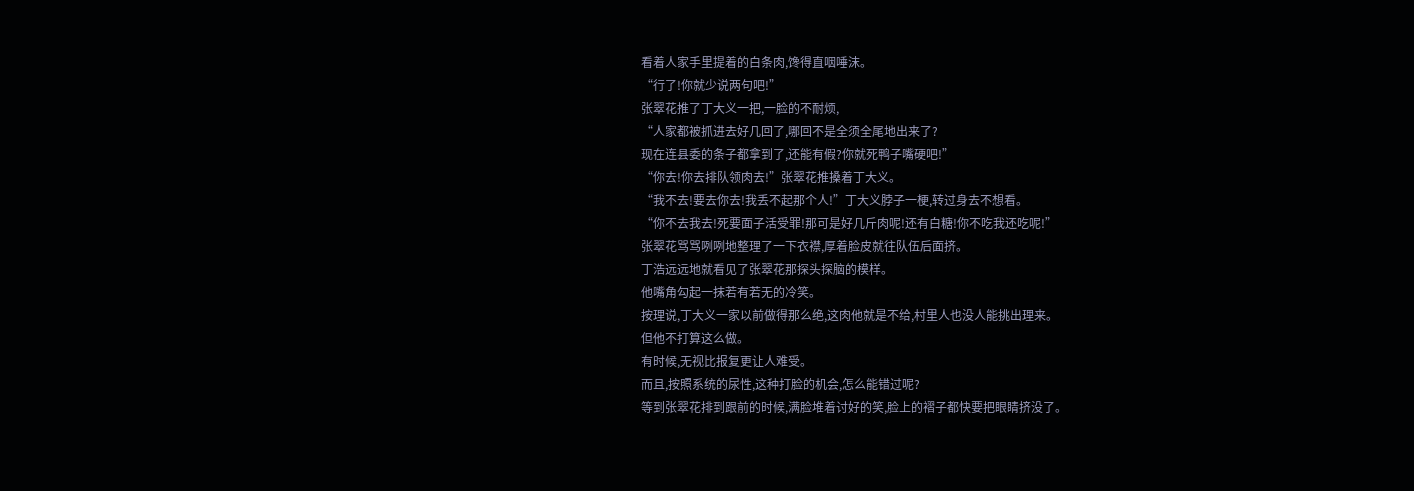看着人家手里提着的白条肉,馋得直咽唾沫。
“行了!你就少说两句吧!”
张翠花推了丁大义一把,一脸的不耐烦,
“人家都被抓进去好几回了,哪回不是全须全尾地出来了?
现在连县委的条子都拿到了,还能有假?你就死鸭子嘴硬吧!”
“你去!你去排队领肉去!”张翠花推搡着丁大义。
“我不去!要去你去!我丢不起那个人!”丁大义脖子一梗,转过身去不想看。
“你不去我去!死要面子活受罪!那可是好几斤肉呢!还有白糖!你不吃我还吃呢!”
张翠花骂骂咧咧地整理了一下衣襟,厚着脸皮就往队伍后面挤。
丁浩远远地就看见了张翠花那探头探脑的模样。
他嘴角勾起一抹若有若无的冷笑。
按理说,丁大义一家以前做得那么绝,这肉他就是不给,村里人也没人能挑出理来。
但他不打算这么做。
有时候,无视比报复更让人难受。
而且,按照系统的尿性,这种打脸的机会,怎么能错过呢?
等到张翠花排到跟前的时候,满脸堆着讨好的笑,脸上的褶子都快要把眼睛挤没了。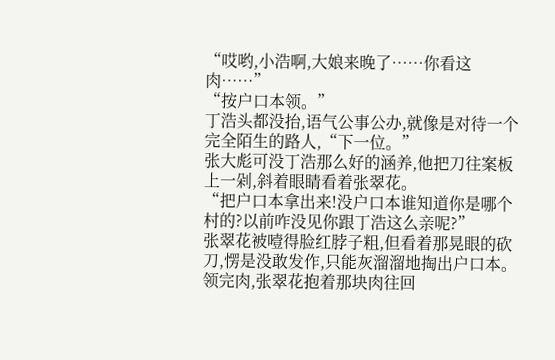“哎哟,小浩啊,大娘来晚了……你看这肉……”
“按户口本领。”
丁浩头都没抬,语气公事公办,就像是对待一个完全陌生的路人,“下一位。”
张大彪可没丁浩那么好的涵养,他把刀往案板上一剁,斜着眼睛看着张翠花。
“把户口本拿出来!没户口本谁知道你是哪个村的?以前咋没见你跟丁浩这么亲呢?”
张翠花被噎得脸红脖子粗,但看着那晃眼的砍刀,愣是没敢发作,只能灰溜溜地掏出户口本。
领完肉,张翠花抱着那块肉往回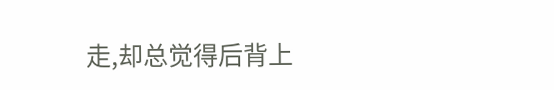走,却总觉得后背上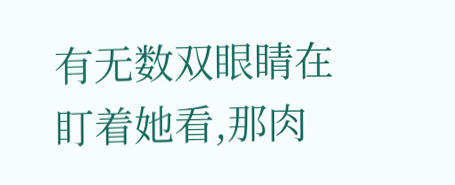有无数双眼睛在盯着她看,那肉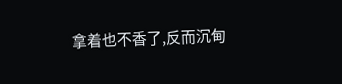拿着也不香了,反而沉甸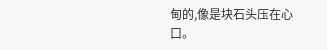甸的,像是块石头压在心口。